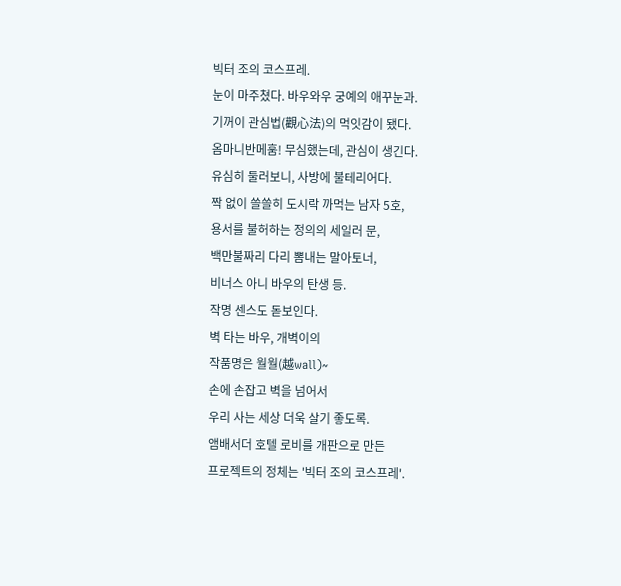빅터 조의 코스프레.
눈이 마주쳤다. 바우와우 궁예의 애꾸눈과.
기꺼이 관심법(觀心法)의 먹잇감이 됐다.
옴마니반메훔! 무심했는데, 관심이 생긴다.
유심히 둘러보니, 사방에 불테리어다.
짝 없이 쓸쓸히 도시락 까먹는 남자 5호,
용서를 불허하는 정의의 세일러 문,
백만불짜리 다리 뽐내는 말아토너,
비너스 아니 바우의 탄생 등.
작명 센스도 돋보인다.
벽 타는 바우, 개벽이의
작품명은 월월(越wall)~
손에 손잡고 벽을 넘어서
우리 사는 세상 더욱 살기 좋도록.
앰배서더 호텔 로비를 개판으로 만든
프로젝트의 정체는 '빅터 조의 코스프레'.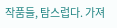작품들, 탐스럽다. 가져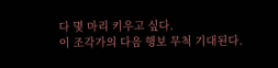다 몇 마리 키우고 싶다.
이 조각가의 다음 행보 무척 기대된다.